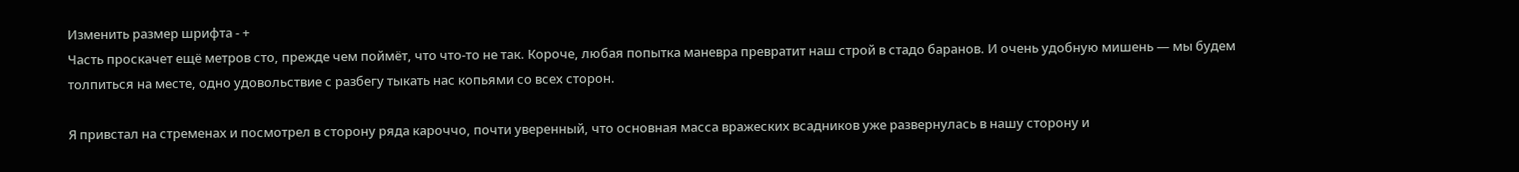Изменить размер шрифта - +
Часть проскачет ещё метров сто, прежде чем поймёт, что что-то не так. Короче, любая попытка маневра превратит наш строй в стадо баранов. И очень удобную мишень — мы будем толпиться на месте, одно удовольствие с разбегу тыкать нас копьями со всех сторон.

Я привстал на стременах и посмотрел в сторону ряда кароччо, почти уверенный, что основная масса вражеских всадников уже развернулась в нашу сторону и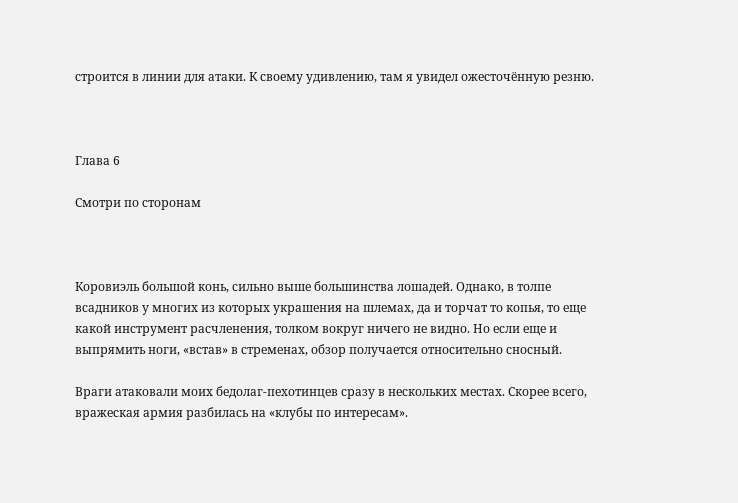строится в линии для атаки. К своему удивлению, там я увидел ожесточённую резню.



Глава 6

Смотри по сторонам



Коровиэль большой конь, сильно выше большинства лошадей. Однако, в толпе всадников у многих из которых украшения на шлемах, да и торчат то копья, то еще какой инструмент расчленения, толком вокруг ничего не видно. Но если еще и выпрямить ноги, «встав» в стременах, обзор получается относительно сносный.

Враги атаковали моих бедолаг-пехотинцев сразу в нескольких местах. Скорее всего, вражеская армия разбилась на «клубы по интересам».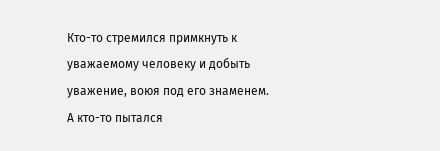Кто-то стремился примкнуть к уважаемому человеку и добыть уважение, воюя под его знаменем. А кто-то пытался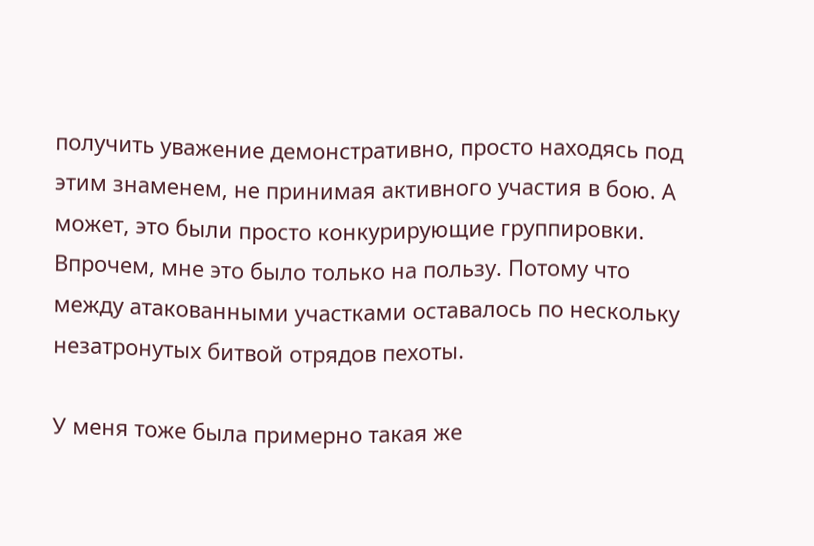получить уважение демонстративно, просто находясь под этим знаменем, не принимая активного участия в бою. А может, это были просто конкурирующие группировки. Впрочем, мне это было только на пользу. Потому что между атакованными участками оставалось по нескольку незатронутых битвой отрядов пехоты.

У меня тоже была примерно такая же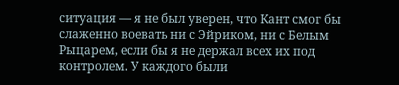ситуация — я не был уверен, что Кант смог бы слаженно воевать ни с Эйриком, ни с Белым Рыцарем, если бы я не держал всех их под контролем. У каждого были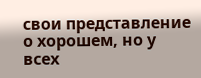свои представление о хорошем, но у всех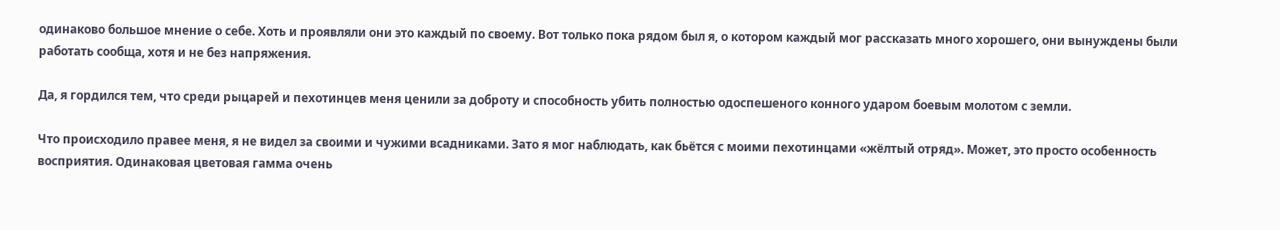одинаково большое мнение о себе. Хоть и проявляли они это каждый по своему. Вот только пока рядом был я, о котором каждый мог рассказать много хорошего, они вынуждены были работать сообща, хотя и не без напряжения.

Да, я гордился тем, что среди рыцарей и пехотинцев меня ценили за доброту и способность убить полностью одоспешеного конного ударом боевым молотом с земли.

Что происходило правее меня, я не видел за своими и чужими всадниками. Зато я мог наблюдать, как бьётся с моими пехотинцами «жёлтый отряд». Может, это просто особенность восприятия. Одинаковая цветовая гамма очень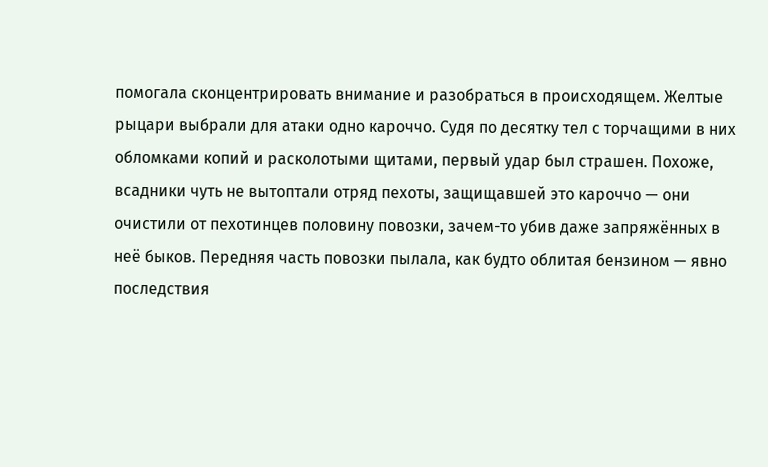помогала сконцентрировать внимание и разобраться в происходящем. Желтые рыцари выбрали для атаки одно кароччо. Судя по десятку тел с торчащими в них обломками копий и расколотыми щитами, первый удар был страшен. Похоже, всадники чуть не вытоптали отряд пехоты, защищавшей это кароччо — они очистили от пехотинцев половину повозки, зачем-то убив даже запряжённых в неё быков. Передняя часть повозки пылала, как будто облитая бензином — явно последствия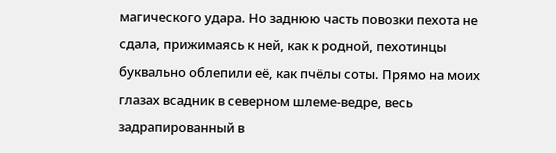магического удара. Но заднюю часть повозки пехота не сдала, прижимаясь к ней, как к родной, пехотинцы буквально облепили её, как пчёлы соты. Прямо на моих глазах всадник в северном шлеме-ведре, весь задрапированный в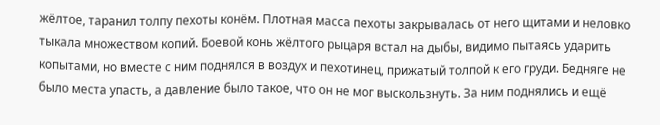жёлтое, таранил толпу пехоты конём. Плотная масса пехоты закрывалась от него щитами и неловко тыкала множеством копий. Боевой конь жёлтого рыцаря встал на дыбы, видимо пытаясь ударить копытами, но вместе с ним поднялся в воздух и пехотинец, прижатый толпой к его груди. Бедняге не было места упасть, а давление было такое, что он не мог выскользнуть. За ним поднялись и ещё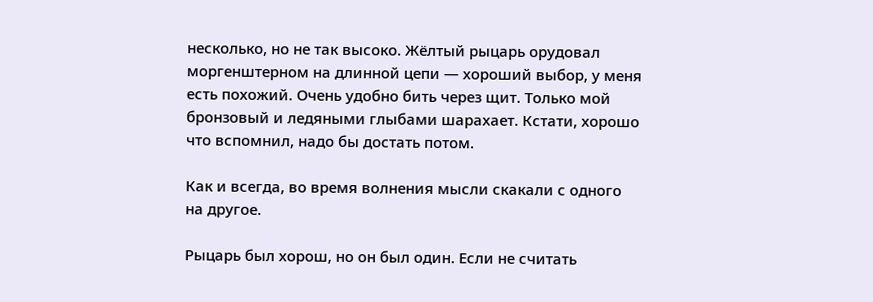несколько, но не так высоко. Жёлтый рыцарь орудовал моргенштерном на длинной цепи — хороший выбор, у меня есть похожий. Очень удобно бить через щит. Только мой бронзовый и ледяными глыбами шарахает. Кстати, хорошо что вспомнил, надо бы достать потом.

Как и всегда, во время волнения мысли скакали с одного на другое.

Рыцарь был хорош, но он был один. Если не считать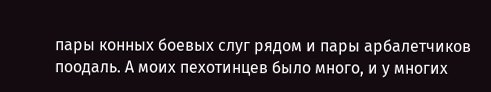пары конных боевых слуг рядом и пары арбалетчиков поодаль. А моих пехотинцев было много, и у многих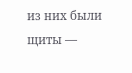из них были щиты —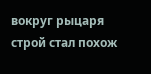вокруг рыцаря строй стал похож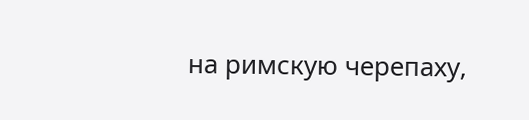на римскую черепаху,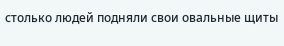столько людей подняли свои овальные щиты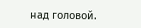над головой.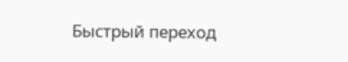Быстрый переход